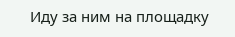Иду за ним на площадку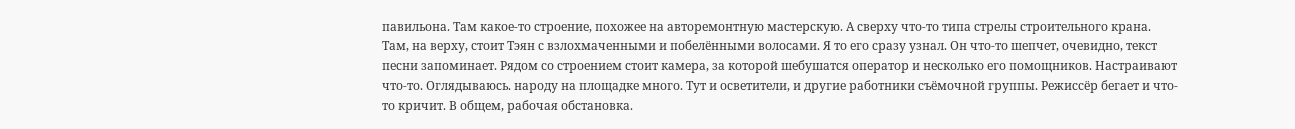павильона. Там какое-то строение, похожее на авторемонтную мастерскую. А сверху что-то типа стрелы строительного крана. Там, на верху, стоит Тэян с взлохмаченными и побелёнными волосами. Я то его сразу узнал. Он что-то шепчет, очевидно, текст песни запоминает. Рядом со строением стоит камера, за которой шебушатся оператор и несколько его помощников. Настраивают что-то. Оглядываюсь. народу на площадке много. Тут и осветители, и другие работники съёмочной группы. Режиссёр бегает и что-то кричит. В общем, рабочая обстановка.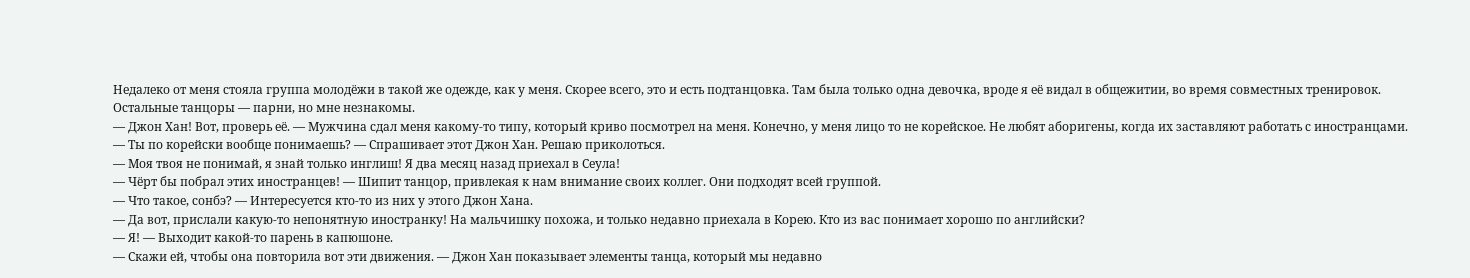Недалеко от меня стояла группа молодёжи в такой же одежде, как у меня. Скорее всего, это и есть подтанцовка. Там была только одна девочка, вроде я её видал в общежитии, во время совместных тренировок. Остальные танцоры — парни, но мне незнакомы.
— Джон Хан! Вот, проверь её. — Мужчина сдал меня какому-то типу, который криво посмотрел на меня. Конечно, у меня лицо то не корейское. Не любят аборигены, когда их заставляют работать с иностранцами.
— Ты по корейски вообще понимаешь? — Спрашивает этот Джон Хан. Решаю приколоться.
— Моя твоя не понимай, я знай только инглиш! Я два месяц назад приехал в Сеула!
— Чёрт бы побрал этих иностранцев! — Шипит танцор, привлекая к нам внимание своих коллег. Они подходят всей группой.
— Что такое, сонбэ? — Интересуется кто-то из них у этого Джон Хана.
— Да вот, прислали какую-то непонятную иностранку! На мальчишку похожа, и только недавно приехала в Корею. Кто из вас понимает хорошо по английски?
— Я! — Выходит какой-то парень в капюшоне.
— Скажи ей, чтобы она повторила вот эти движения. — Джон Хан показывает элементы танца, который мы недавно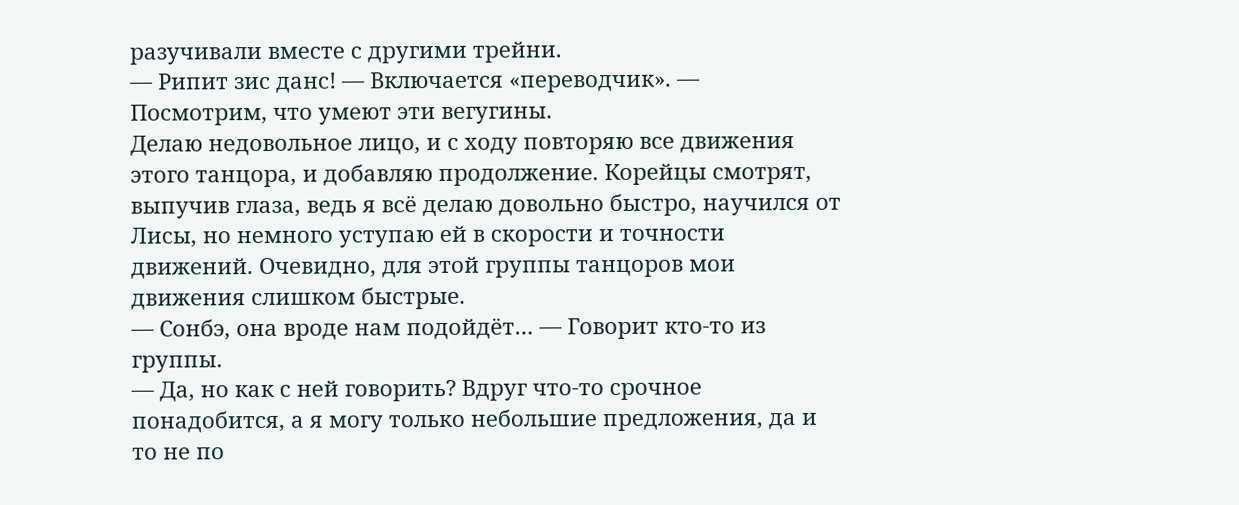разучивали вместе с другими трейни.
— Рипит зис данс! — Включается «переводчик». — Посмотрим, что умеют эти вегугины.
Делаю недовольное лицо, и с ходу повторяю все движения этого танцора, и добавляю продолжение. Корейцы смотрят, выпучив глаза, ведь я всё делаю довольно быстро, научился от Лисы, но немного уступаю ей в скорости и точности движений. Очевидно, для этой группы танцоров мои движения слишком быстрые.
— Сонбэ, она вроде нам подойдёт… — Говорит кто-то из группы.
— Да, но как с ней говорить? Вдруг что-то срочное понадобится, а я могу только небольшие предложения, да и то не по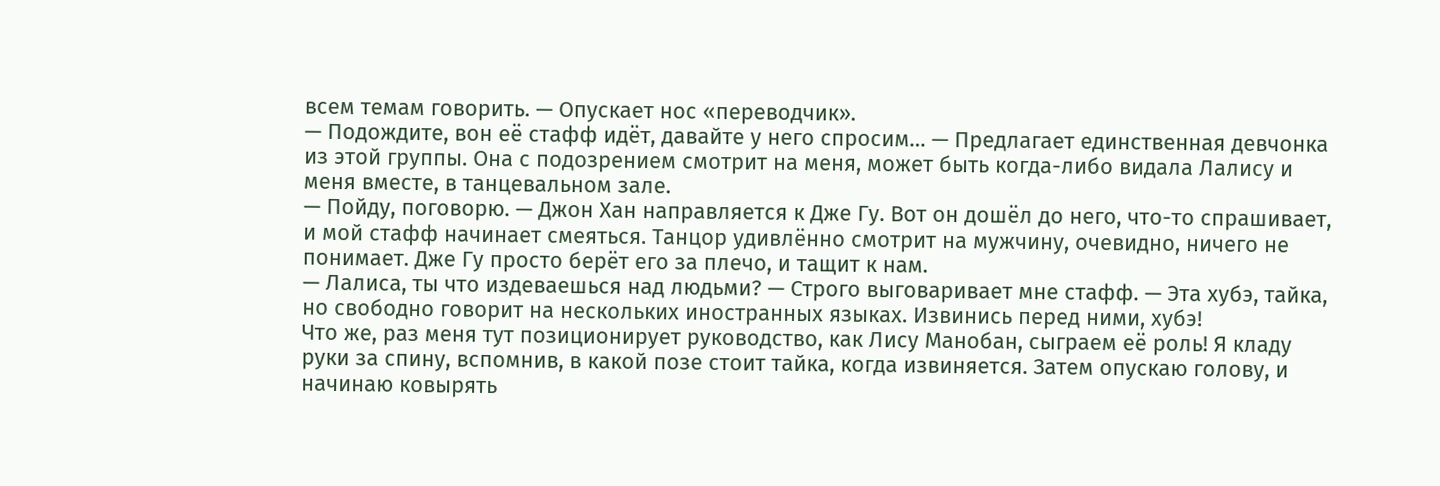всем темам говорить. — Опускает нос «переводчик».
— Подождите, вон её стафф идёт, давайте у него спросим… — Предлагает единственная девчонка из этой группы. Она с подозрением смотрит на меня, может быть когда-либо видала Лалису и меня вместе, в танцевальном зале.
— Пойду, поговорю. — Джон Хан направляется к Дже Гу. Вот он дошёл до него, что-то спрашивает, и мой стафф начинает смеяться. Танцор удивлённо смотрит на мужчину, очевидно, ничего не понимает. Дже Гу просто берёт его за плечо, и тащит к нам.
— Лалиса, ты что издеваешься над людьми? — Строго выговаривает мне стафф. — Эта хубэ, тайка, но свободно говорит на нескольких иностранных языках. Извинись перед ними, хубэ!
Что же, раз меня тут позиционирует руководство, как Лису Манобан, сыграем её роль! Я кладу руки за спину, вспомнив, в какой позе стоит тайка, когда извиняется. Затем опускаю голову, и начинаю ковырять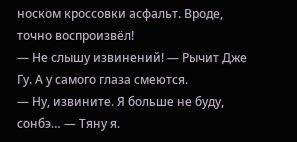носком кроссовки асфальт. Вроде, точно воспроизвёл!
— Не слышу извинений! — Рычит Дже Гу. А у самого глаза смеются.
— Ну, извините. Я больше не буду, сонбэ… — Тяну я.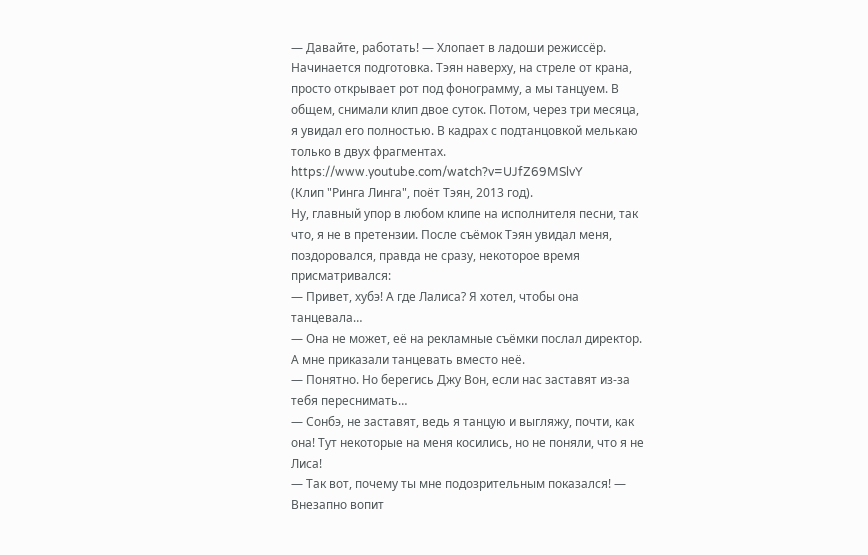— Давайте, работать! — Хлопает в ладоши режиссёр. Начинается подготовка. Тэян наверху, на стреле от крана, просто открывает рот под фонограмму, а мы танцуем. В общем, снимали клип двое суток. Потом, через три месяца, я увидал его полностью. В кадрах с подтанцовкой мелькаю только в двух фрагментах.
https://www.youtube.com/watch?v=UJfZ69MSlvY
(Клип "Ринга Линга", поёт Тэян, 2013 год).
Ну, главный упор в любом клипе на исполнителя песни, так что, я не в претензии. После съёмок Тэян увидал меня, поздоровался, правда не сразу, некоторое время присматривался:
— Привет, хубэ! А где Лалиса? Я хотел, чтобы она танцевала…
— Она не может, её на рекламные съёмки послал директор. А мне приказали танцевать вместо неё.
— Понятно. Но берегись Джу Вон, если нас заставят из-за тебя переснимать…
— Сонбэ, не заставят, ведь я танцую и выгляжу, почти, как она! Тут некоторые на меня косились, но не поняли, что я не Лиса!
— Так вот, почему ты мне подозрительным показался! — Внезапно вопит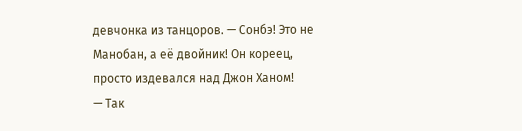девчонка из танцоров. — Сонбэ! Это не Манобан, а её двойник! Он кореец, просто издевался над Джон Ханом!
— Так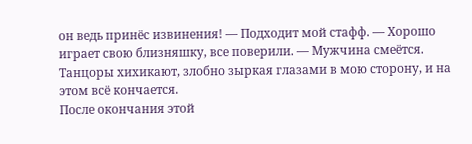он ведь принёс извинения! — Подходит мой стафф. — Хорошо играет свою близняшку, все поверили. — Мужчина смеётся. Танцоры хихикают, злобно зыркая глазами в мою сторону, и на этом всё кончается.
После окончания этой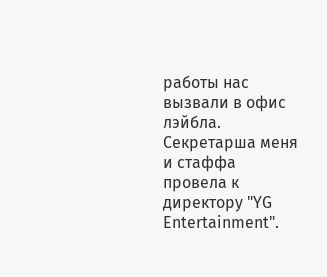работы нас вызвали в офис лэйбла. Секретарша меня и стаффа провела к директору "YG Entertainment".